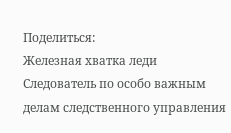Поделиться:
Железная хватка леди
Следователь по особо важным делам следственного управления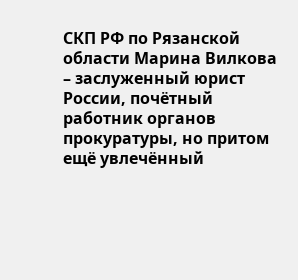СКП РФ по Рязанской области Марина Вилкова – заслуженный юрист России, почётный работник органов прокуратуры, но притом ещё увлечённый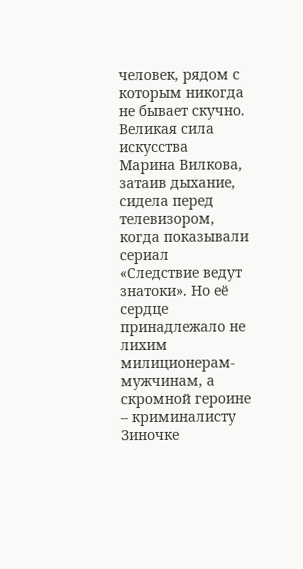человек, рядом с которым никогда не бывает скучно.
Великая сила искусства
Марина Вилкова, затаив дыхание, сидела перед телевизором, когда показывали сериал «Следствие ведут знатоки». Но её сердце принадлежало не лихим милиционерам-мужчинам, а скромной героине – криминалисту Зиночке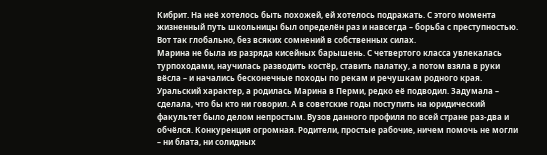Кибрит. На неё хотелось быть похожей, ей хотелось подражать. С этого момента жизненный путь школьницы был определён раз и навсегда – борьба с преступностью. Вот так глобально, без всяких сомнений в собственных силах.
Марина не была из разряда кисейных барышень. С четвертого класса увлекалась турпоходами, научилась разводить костёр, ставить палатку, а потом взяла в руки вёсла – и начались бесконечные походы по рекам и речушкам родного края. Уральский характер, а родилась Марина в Перми, редко её подводил. Задумала – сделала, что бы кто ни говорил. А в советские годы поступить на юридический факультет было делом непростым. Вузов данного профиля по всей стране раз-два и обчёлся. Конкуренция огромная. Родители, простые рабочие, ничем помочь не могли – ни блата, ни солидных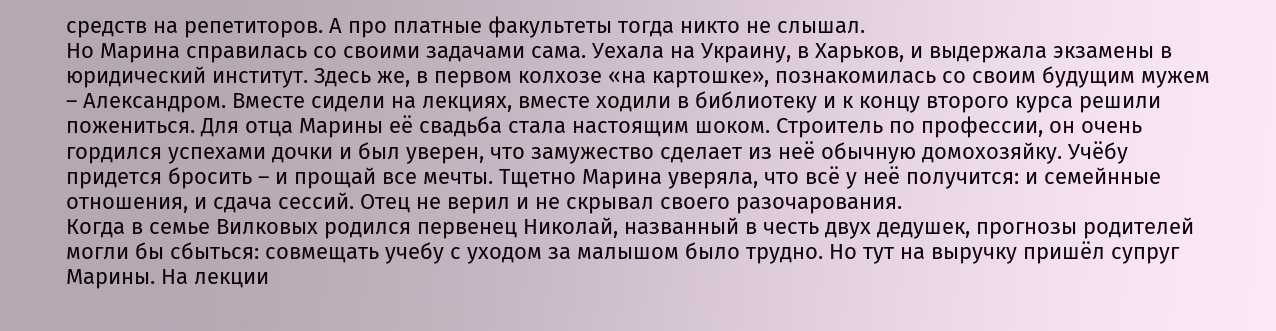средств на репетиторов. А про платные факультеты тогда никто не слышал.
Но Марина справилась со своими задачами сама. Уехала на Украину, в Харьков, и выдержала экзамены в юридический институт. Здесь же, в первом колхозе «на картошке», познакомилась со своим будущим мужем – Александром. Вместе сидели на лекциях, вместе ходили в библиотеку и к концу второго курса решили пожениться. Для отца Марины её свадьба стала настоящим шоком. Строитель по профессии, он очень гордился успехами дочки и был уверен, что замужество сделает из неё обычную домохозяйку. Учёбу придется бросить – и прощай все мечты. Тщетно Марина уверяла, что всё у неё получится: и семейнные отношения, и сдача сессий. Отец не верил и не скрывал своего разочарования.
Когда в семье Вилковых родился первенец Николай, названный в честь двух дедушек, прогнозы родителей могли бы сбыться: совмещать учебу с уходом за малышом было трудно. Но тут на выручку пришёл супруг Марины. На лекции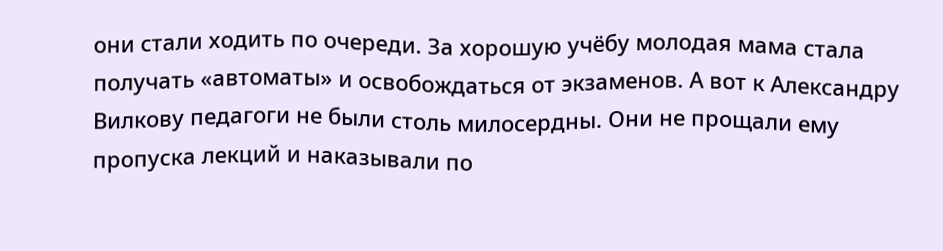они стали ходить по очереди. За хорошую учёбу молодая мама стала получать «автоматы» и освобождаться от экзаменов. А вот к Александру Вилкову педагоги не были столь милосердны. Они не прощали ему пропуска лекций и наказывали по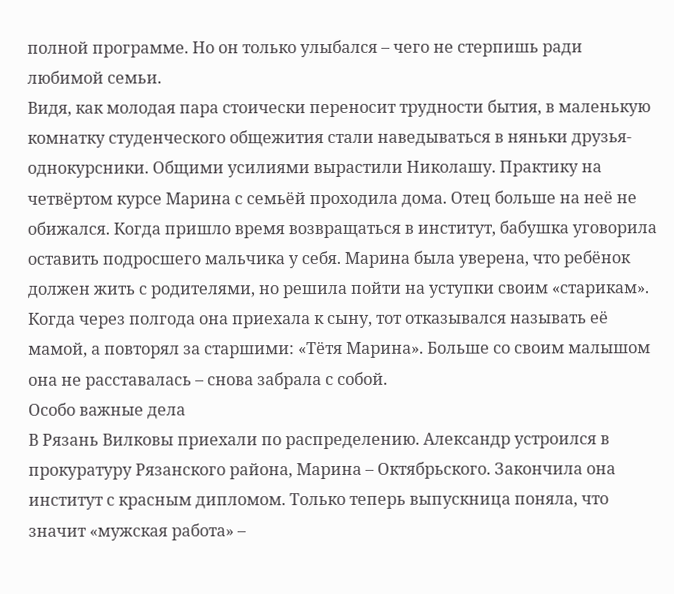полной программе. Но он только улыбался – чего не стерпишь ради любимой семьи.
Видя, как молодая пара стоически переносит трудности бытия, в маленькую комнатку студенческого общежития стали наведываться в няньки друзья-однокурсники. Общими усилиями вырастили Николашу. Практику на четвёртом курсе Марина с семьёй проходила дома. Отец больше на неё не обижался. Когда пришло время возвращаться в институт, бабушка уговорила оставить подросшего мальчика у себя. Марина была уверена, что ребёнок должен жить с родителями, но решила пойти на уступки своим «старикам». Когда через полгода она приехала к сыну, тот отказывался называть её мамой, а повторял за старшими: «Тётя Марина». Больше со своим малышом она не расставалась – снова забрала с собой.
Особо важные дела
В Рязань Вилковы приехали по распределению. Александр устроился в прокуратуру Рязанского района, Марина – Октябрьского. Закончила она институт с красным дипломом. Только теперь выпускница поняла, что значит «мужская работа» –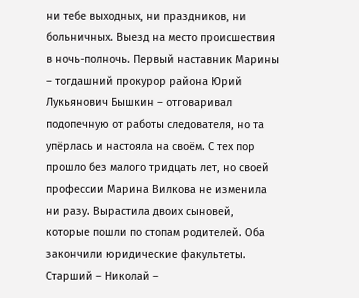ни тебе выходных, ни праздников, ни больничных. Выезд на место происшествия в ночь-полночь. Первый наставник Марины – тогдашний прокурор района Юрий Лукьянович Бышкин – отговаривал подопечную от работы следователя, но та упёрлась и настояла на своём. С тех пор прошло без малого тридцать лет, но своей профессии Марина Вилкова не изменила ни разу. Вырастила двоих сыновей, которые пошли по стопам родителей. Оба закончили юридические факультеты. Старший – Николай –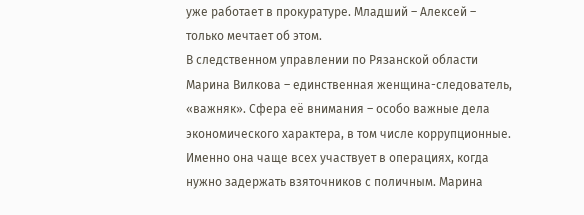уже работает в прокуратуре. Младший – Алексей – только мечтает об этом.
В следственном управлении по Рязанской области Марина Вилкова – единственная женщина-следователь, «важняк». Сфера её внимания – особо важные дела экономического характера, в том числе коррупционные. Именно она чаще всех участвует в операциях, когда нужно задержать взяточников с поличным. Марина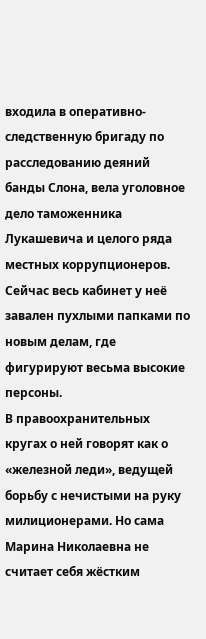входила в оперативно-следственную бригаду по расследованию деяний банды Слона, вела уголовное дело таможенника Лукашевича и целого ряда местных коррупционеров. Сейчас весь кабинет у неё завален пухлыми папками по новым делам, где фигурируют весьма высокие персоны.
В правоохранительных кругах о ней говорят как о «железной леди», ведущей борьбу с нечистыми на руку милиционерами. Но сама Марина Николаевна не считает себя жёстким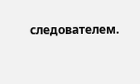следователем.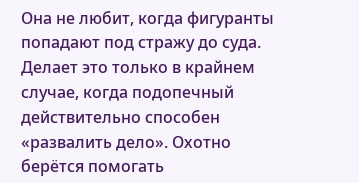Она не любит, когда фигуранты попадают под стражу до суда. Делает это только в крайнем случае, когда подопечный действительно способен «развалить дело». Охотно берётся помогать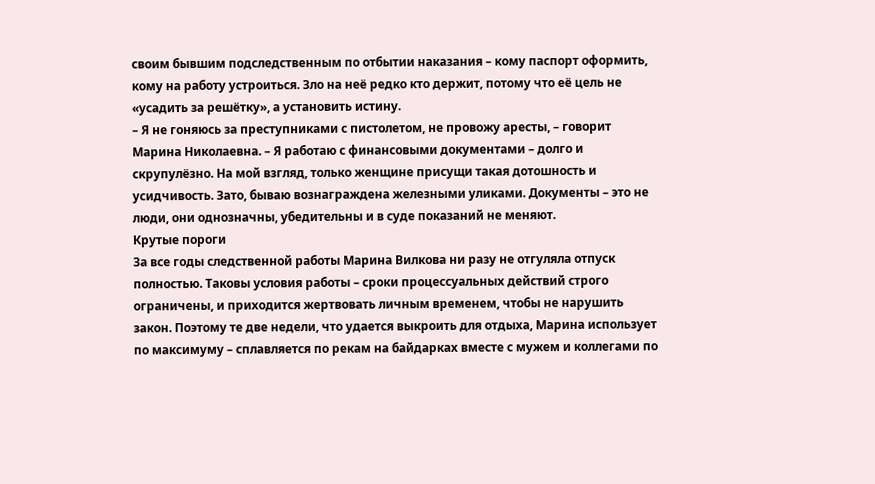своим бывшим подследственным по отбытии наказания – кому паспорт оформить, кому на работу устроиться. Зло на неё редко кто держит, потому что её цель не «усадить за решётку», а установить истину.
– Я не гоняюсь за преступниками с пистолетом, не провожу аресты, – говорит Марина Николаевна. – Я работаю с финансовыми документами – долго и скрупулёзно. На мой взгляд, только женщине присущи такая дотошность и усидчивость. Зато, бываю вознаграждена железными уликами. Документы – это не люди, они однозначны, убедительны и в суде показаний не меняют.
Крутые пороги
За все годы следственной работы Марина Вилкова ни разу не отгуляла отпуск полностью. Таковы условия работы – сроки процессуальных действий строго ограничены, и приходится жертвовать личным временем, чтобы не нарушить закон. Поэтому те две недели, что удается выкроить для отдыха, Марина использует по максимуму – сплавляется по рекам на байдарках вместе с мужем и коллегами по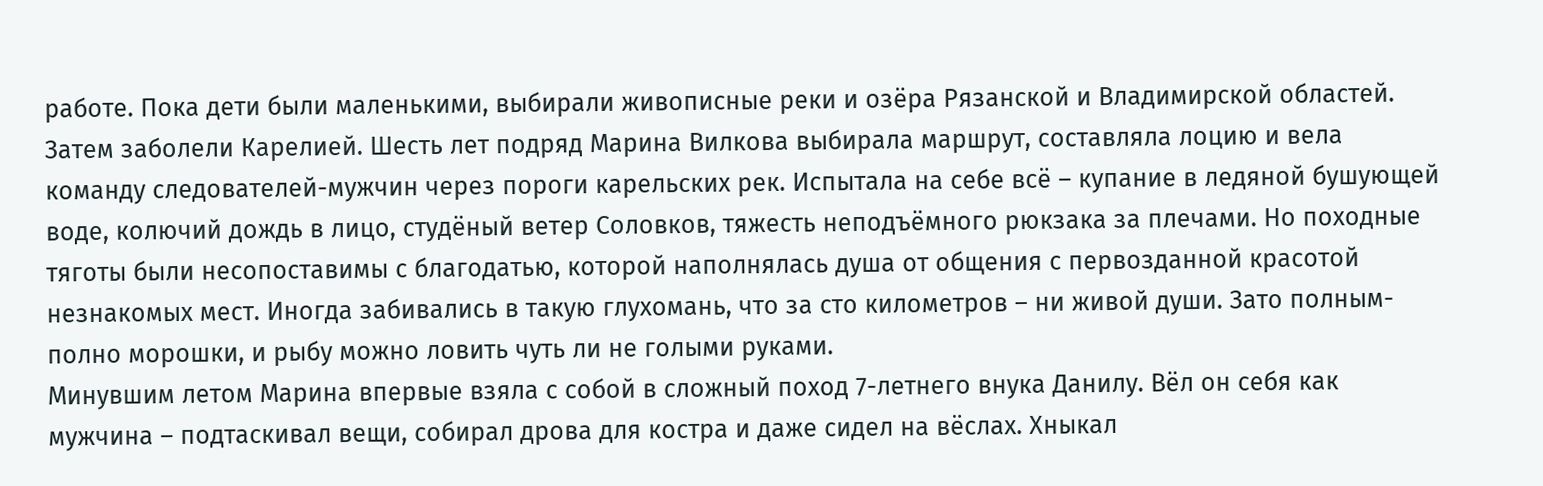работе. Пока дети были маленькими, выбирали живописные реки и озёра Рязанской и Владимирской областей. Затем заболели Карелией. Шесть лет подряд Марина Вилкова выбирала маршрут, составляла лоцию и вела команду следователей-мужчин через пороги карельских рек. Испытала на себе всё – купание в ледяной бушующей воде, колючий дождь в лицо, студёный ветер Соловков, тяжесть неподъёмного рюкзака за плечами. Но походные тяготы были несопоставимы с благодатью, которой наполнялась душа от общения с первозданной красотой незнакомых мест. Иногда забивались в такую глухомань, что за сто километров – ни живой души. Зато полным-полно морошки, и рыбу можно ловить чуть ли не голыми руками.
Минувшим летом Марина впервые взяла с собой в сложный поход 7-летнего внука Данилу. Вёл он себя как мужчина – подтаскивал вещи, собирал дрова для костра и даже сидел на вёслах. Хныкал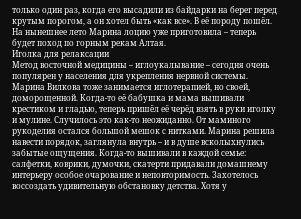только один раз, когда его высадили из байдарки на берег перед крутым порогом, а он хотел быть «как все». В её породу пошёл. На нынешнее лето Марина лоцию уже приготовила – теперь будет поход по горным рекам Алтая.
Иголка для релаксации
Метод восточной медицины – иглоукалывание – сегодня очень популярен у населения для укрепления нервной системы. Марина Вилкова тоже занимается иглотерапией, но своей, доморощенной. Когда-то её бабушка и мама вышивали крестиком и гладью, теперь пришёл её черёд взять в руки иголку и мулине. Случилось это как-то неожиданно. От маминого рукоделия остался большой мешок с нитками. Марина решила навести порядок, заглянула внутрь – и в душе всколыхнулись забытые ощущения. Когда-то вышивали в каждой семье: салфетки, коврики, думочки, скатерти придавали домашнему интерьеру особое очарование и неповторимость. Захотелось воссоздать удивительную обстановку детства. Хотя у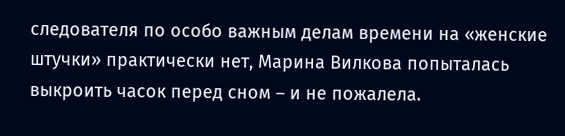следователя по особо важным делам времени на «женские штучки» практически нет, Марина Вилкова попыталась выкроить часок перед сном – и не пожалела.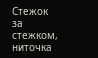Стежок за стежком, ниточка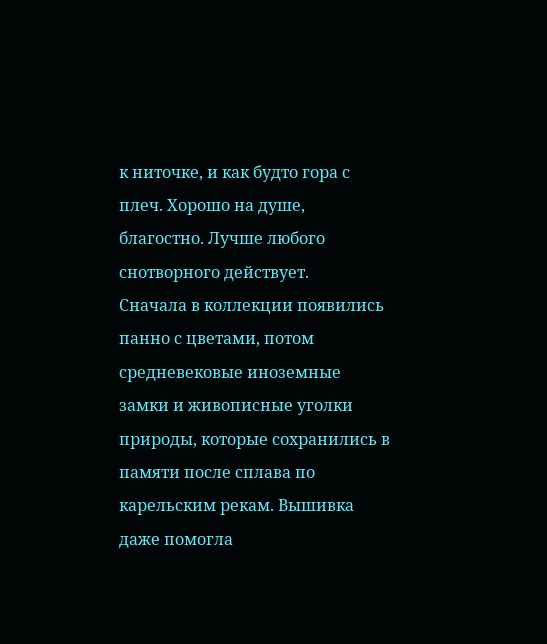к ниточке, и как будто гора с плеч. Хорошо на душе, благостно. Лучше любого снотворного действует.
Сначала в коллекции появились панно с цветами, потом средневековые иноземные замки и живописные уголки природы, которые сохранились в памяти после сплава по карельским рекам. Вышивка даже помогла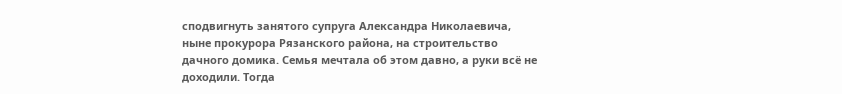сподвигнуть занятого супруга Александра Николаевича, ныне прокурора Рязанского района, на строительство дачного домика. Семья мечтала об этом давно, а руки всё не доходили. Тогда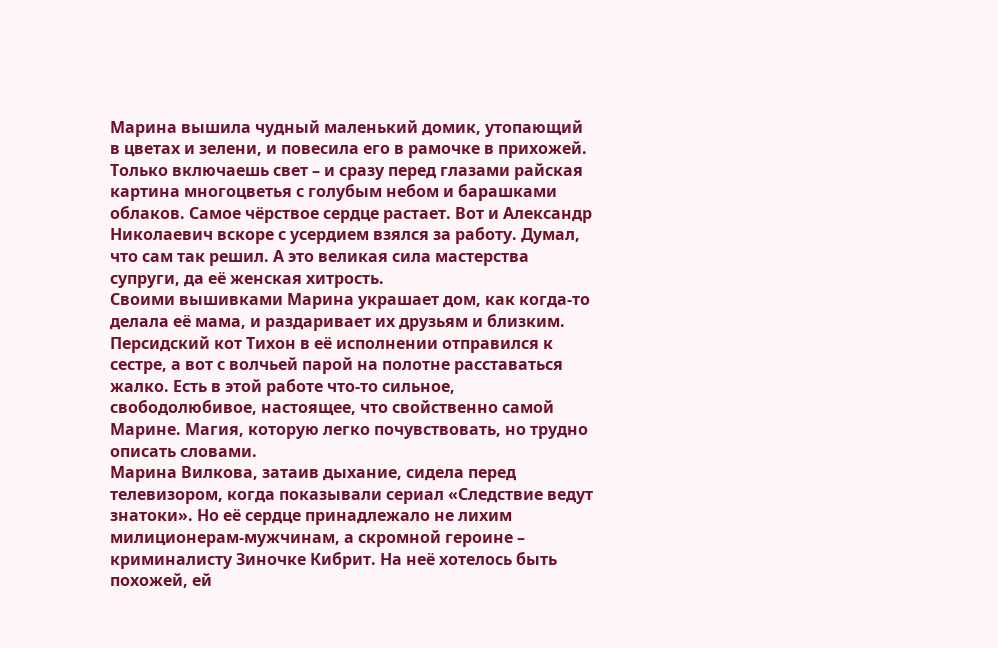Марина вышила чудный маленький домик, утопающий в цветах и зелени, и повесила его в рамочке в прихожей. Только включаешь свет – и сразу перед глазами райская картина многоцветья с голубым небом и барашками облаков. Самое чёрствое сердце растает. Вот и Александр Николаевич вскоре с усердием взялся за работу. Думал, что сам так решил. А это великая сила мастерства супруги, да её женская хитрость.
Своими вышивками Марина украшает дом, как когда-то делала её мама, и раздаривает их друзьям и близким. Персидский кот Тихон в её исполнении отправился к сестре, а вот с волчьей парой на полотне расставаться жалко. Есть в этой работе что-то сильное, свободолюбивое, настоящее, что свойственно самой Марине. Магия, которую легко почувствовать, но трудно описать словами.
Марина Вилкова, затаив дыхание, сидела перед телевизором, когда показывали сериал «Следствие ведут знатоки». Но её сердце принадлежало не лихим милиционерам-мужчинам, а скромной героине – криминалисту Зиночке Кибрит. На неё хотелось быть похожей, ей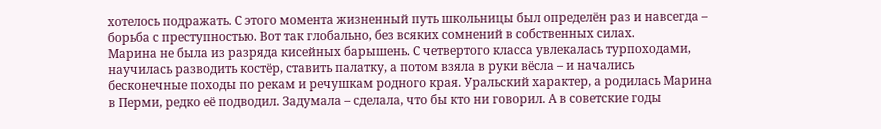хотелось подражать. С этого момента жизненный путь школьницы был определён раз и навсегда – борьба с преступностью. Вот так глобально, без всяких сомнений в собственных силах.
Марина не была из разряда кисейных барышень. С четвертого класса увлекалась турпоходами, научилась разводить костёр, ставить палатку, а потом взяла в руки вёсла – и начались бесконечные походы по рекам и речушкам родного края. Уральский характер, а родилась Марина в Перми, редко её подводил. Задумала – сделала, что бы кто ни говорил. А в советские годы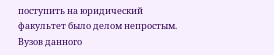поступить на юридический факультет было делом непростым. Вузов данного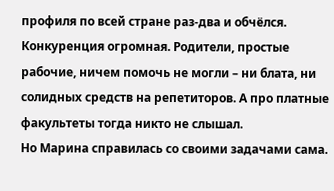профиля по всей стране раз-два и обчёлся. Конкуренция огромная. Родители, простые рабочие, ничем помочь не могли – ни блата, ни солидных средств на репетиторов. А про платные факультеты тогда никто не слышал.
Но Марина справилась со своими задачами сама.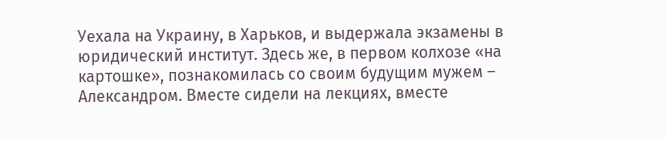Уехала на Украину, в Харьков, и выдержала экзамены в юридический институт. Здесь же, в первом колхозе «на картошке», познакомилась со своим будущим мужем – Александром. Вместе сидели на лекциях, вместе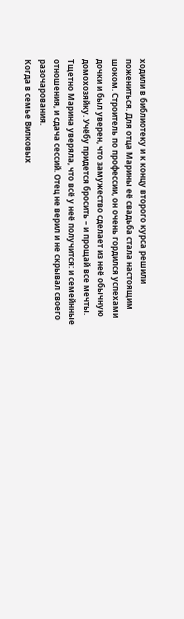ходили в библиотеку и к концу второго курса решили пожениться. Для отца Марины её свадьба стала настоящим шоком. Строитель по профессии, он очень гордился успехами дочки и был уверен, что замужество сделает из неё обычную домохозяйку. Учёбу придется бросить – и прощай все мечты. Тщетно Марина уверяла, что всё у неё получится: и семейнные отношения, и сдача сессий. Отец не верил и не скрывал своего разочарования.
Когда в семье Вилковых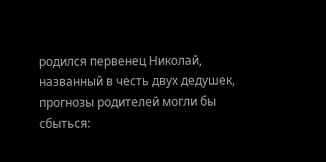родился первенец Николай, названный в честь двух дедушек, прогнозы родителей могли бы сбыться: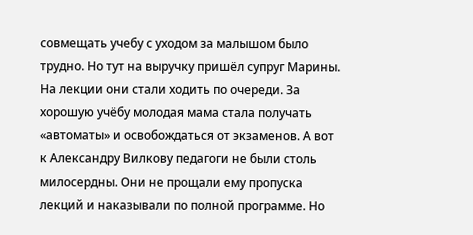совмещать учебу с уходом за малышом было трудно. Но тут на выручку пришёл супруг Марины. На лекции они стали ходить по очереди. За хорошую учёбу молодая мама стала получать «автоматы» и освобождаться от экзаменов. А вот к Александру Вилкову педагоги не были столь милосердны. Они не прощали ему пропуска лекций и наказывали по полной программе. Но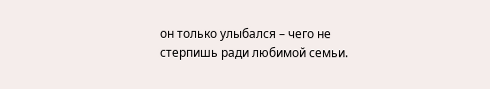он только улыбался – чего не стерпишь ради любимой семьи.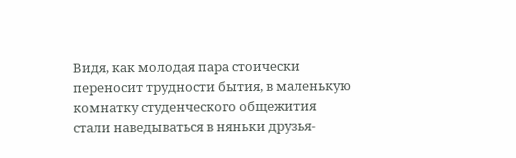Видя, как молодая пара стоически переносит трудности бытия, в маленькую комнатку студенческого общежития стали наведываться в няньки друзья-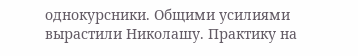однокурсники. Общими усилиями вырастили Николашу. Практику на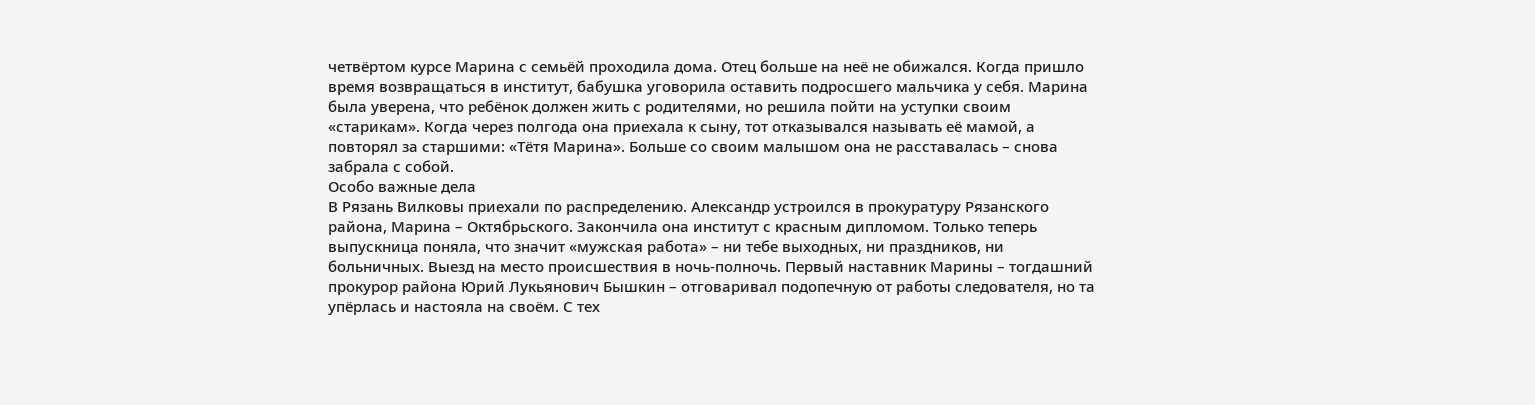четвёртом курсе Марина с семьёй проходила дома. Отец больше на неё не обижался. Когда пришло время возвращаться в институт, бабушка уговорила оставить подросшего мальчика у себя. Марина была уверена, что ребёнок должен жить с родителями, но решила пойти на уступки своим «старикам». Когда через полгода она приехала к сыну, тот отказывался называть её мамой, а повторял за старшими: «Тётя Марина». Больше со своим малышом она не расставалась – снова забрала с собой.
Особо важные дела
В Рязань Вилковы приехали по распределению. Александр устроился в прокуратуру Рязанского района, Марина – Октябрьского. Закончила она институт с красным дипломом. Только теперь выпускница поняла, что значит «мужская работа» – ни тебе выходных, ни праздников, ни больничных. Выезд на место происшествия в ночь-полночь. Первый наставник Марины – тогдашний прокурор района Юрий Лукьянович Бышкин – отговаривал подопечную от работы следователя, но та упёрлась и настояла на своём. С тех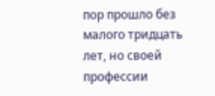пор прошло без малого тридцать лет, но своей профессии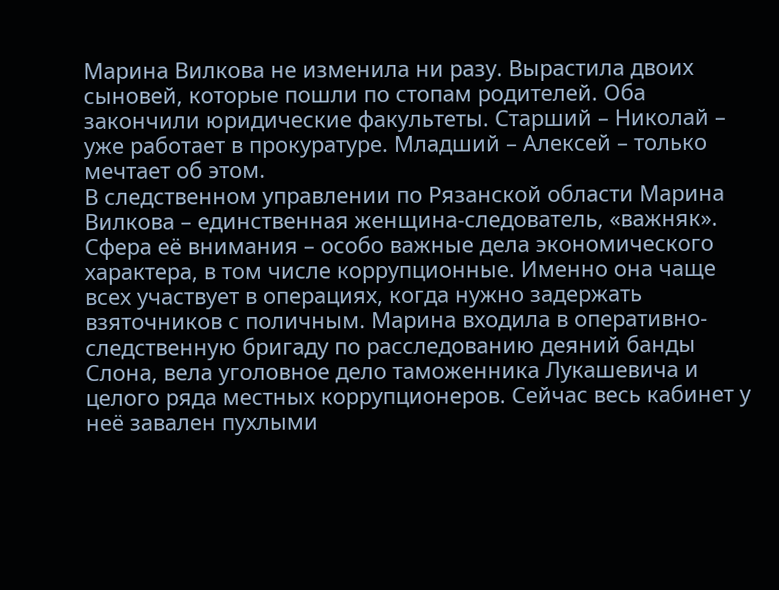Марина Вилкова не изменила ни разу. Вырастила двоих сыновей, которые пошли по стопам родителей. Оба закончили юридические факультеты. Старший – Николай – уже работает в прокуратуре. Младший – Алексей – только мечтает об этом.
В следственном управлении по Рязанской области Марина Вилкова – единственная женщина-следователь, «важняк». Сфера её внимания – особо важные дела экономического характера, в том числе коррупционные. Именно она чаще всех участвует в операциях, когда нужно задержать взяточников с поличным. Марина входила в оперативно-следственную бригаду по расследованию деяний банды Слона, вела уголовное дело таможенника Лукашевича и целого ряда местных коррупционеров. Сейчас весь кабинет у неё завален пухлыми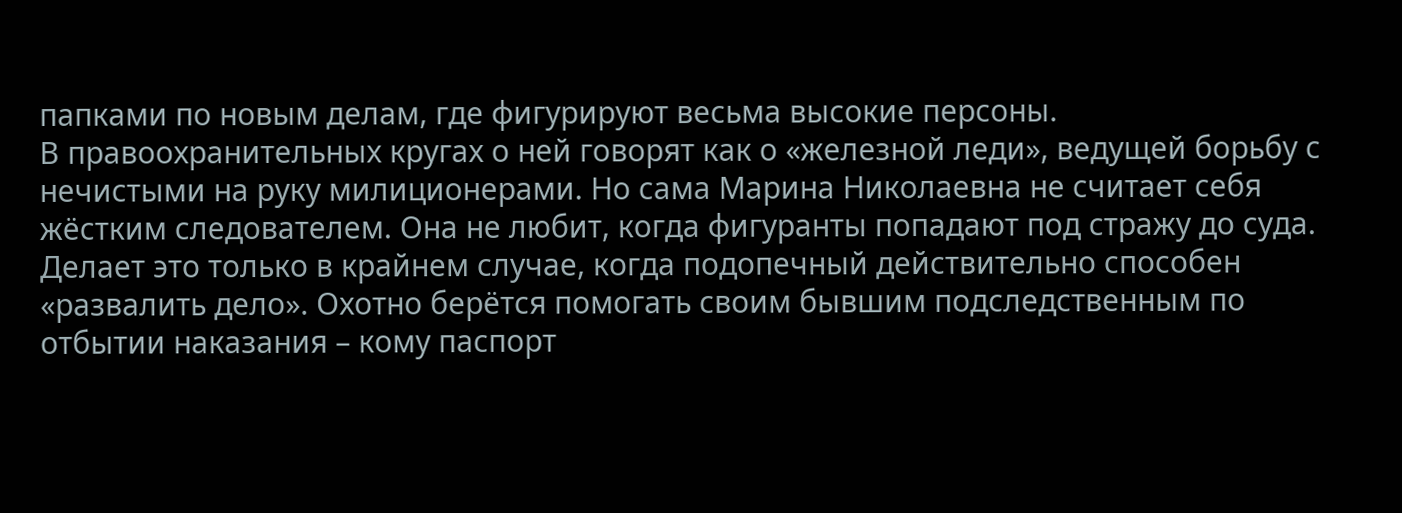папками по новым делам, где фигурируют весьма высокие персоны.
В правоохранительных кругах о ней говорят как о «железной леди», ведущей борьбу с нечистыми на руку милиционерами. Но сама Марина Николаевна не считает себя жёстким следователем. Она не любит, когда фигуранты попадают под стражу до суда. Делает это только в крайнем случае, когда подопечный действительно способен «развалить дело». Охотно берётся помогать своим бывшим подследственным по отбытии наказания – кому паспорт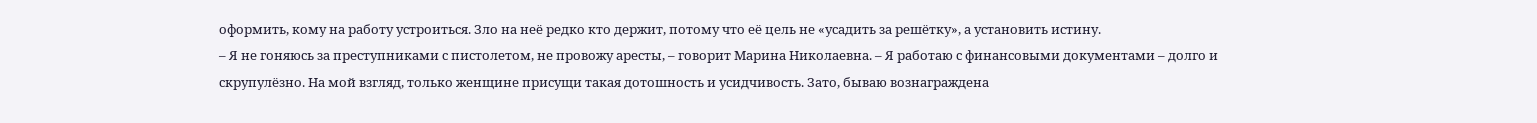оформить, кому на работу устроиться. Зло на неё редко кто держит, потому что её цель не «усадить за решётку», а установить истину.
– Я не гоняюсь за преступниками с пистолетом, не провожу аресты, – говорит Марина Николаевна. – Я работаю с финансовыми документами – долго и скрупулёзно. На мой взгляд, только женщине присущи такая дотошность и усидчивость. Зато, бываю вознаграждена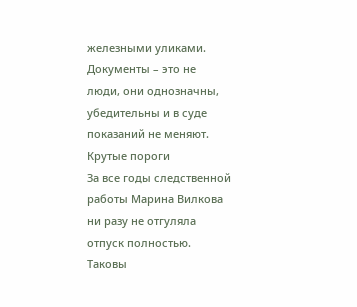железными уликами. Документы – это не люди, они однозначны, убедительны и в суде показаний не меняют.
Крутые пороги
За все годы следственной работы Марина Вилкова ни разу не отгуляла отпуск полностью. Таковы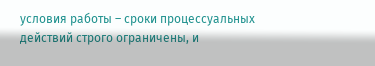условия работы – сроки процессуальных действий строго ограничены, и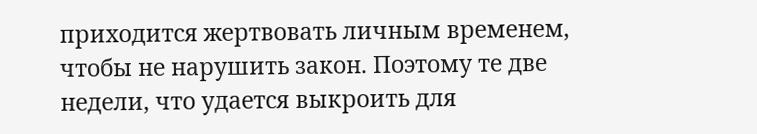приходится жертвовать личным временем, чтобы не нарушить закон. Поэтому те две недели, что удается выкроить для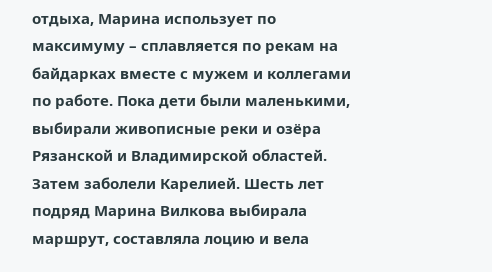отдыха, Марина использует по максимуму – сплавляется по рекам на байдарках вместе с мужем и коллегами по работе. Пока дети были маленькими, выбирали живописные реки и озёра Рязанской и Владимирской областей. Затем заболели Карелией. Шесть лет подряд Марина Вилкова выбирала маршрут, составляла лоцию и вела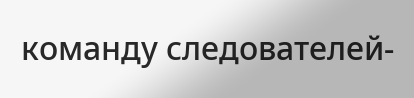команду следователей-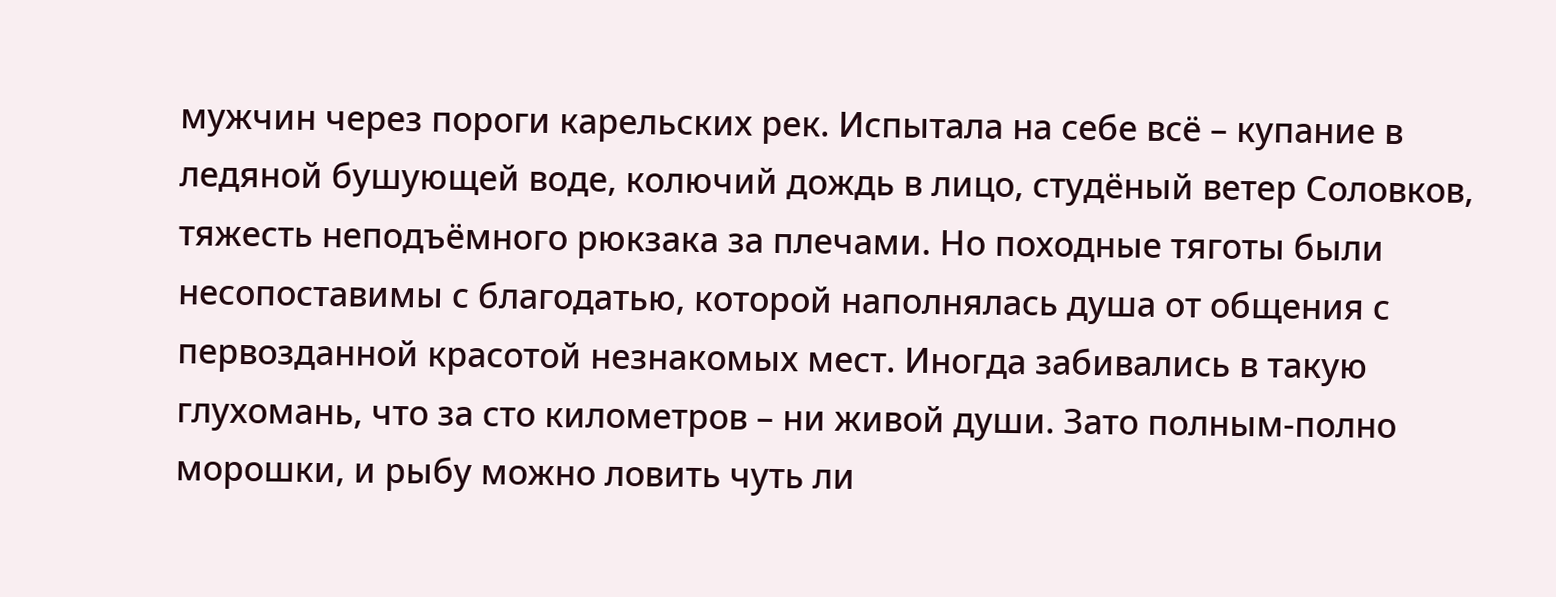мужчин через пороги карельских рек. Испытала на себе всё – купание в ледяной бушующей воде, колючий дождь в лицо, студёный ветер Соловков, тяжесть неподъёмного рюкзака за плечами. Но походные тяготы были несопоставимы с благодатью, которой наполнялась душа от общения с первозданной красотой незнакомых мест. Иногда забивались в такую глухомань, что за сто километров – ни живой души. Зато полным-полно морошки, и рыбу можно ловить чуть ли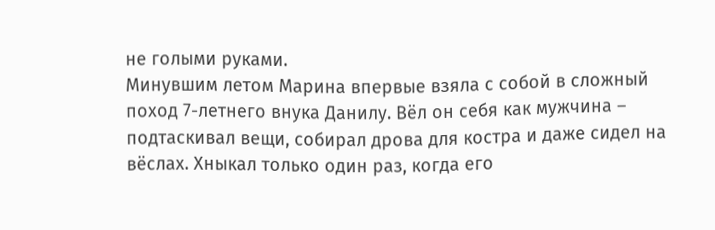не голыми руками.
Минувшим летом Марина впервые взяла с собой в сложный поход 7-летнего внука Данилу. Вёл он себя как мужчина – подтаскивал вещи, собирал дрова для костра и даже сидел на вёслах. Хныкал только один раз, когда его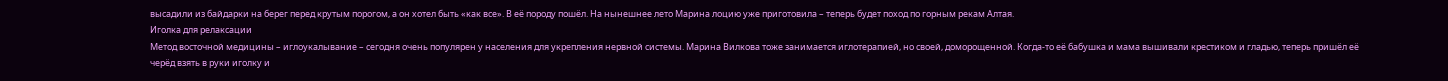высадили из байдарки на берег перед крутым порогом, а он хотел быть «как все». В её породу пошёл. На нынешнее лето Марина лоцию уже приготовила – теперь будет поход по горным рекам Алтая.
Иголка для релаксации
Метод восточной медицины – иглоукалывание – сегодня очень популярен у населения для укрепления нервной системы. Марина Вилкова тоже занимается иглотерапией, но своей, доморощенной. Когда-то её бабушка и мама вышивали крестиком и гладью, теперь пришёл её черёд взять в руки иголку и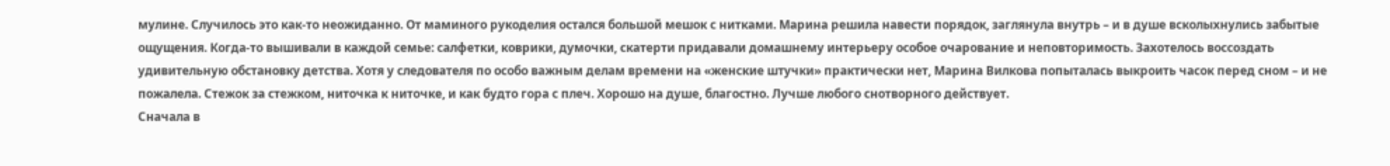мулине. Случилось это как-то неожиданно. От маминого рукоделия остался большой мешок с нитками. Марина решила навести порядок, заглянула внутрь – и в душе всколыхнулись забытые ощущения. Когда-то вышивали в каждой семье: салфетки, коврики, думочки, скатерти придавали домашнему интерьеру особое очарование и неповторимость. Захотелось воссоздать удивительную обстановку детства. Хотя у следователя по особо важным делам времени на «женские штучки» практически нет, Марина Вилкова попыталась выкроить часок перед сном – и не пожалела. Стежок за стежком, ниточка к ниточке, и как будто гора с плеч. Хорошо на душе, благостно. Лучше любого снотворного действует.
Сначала в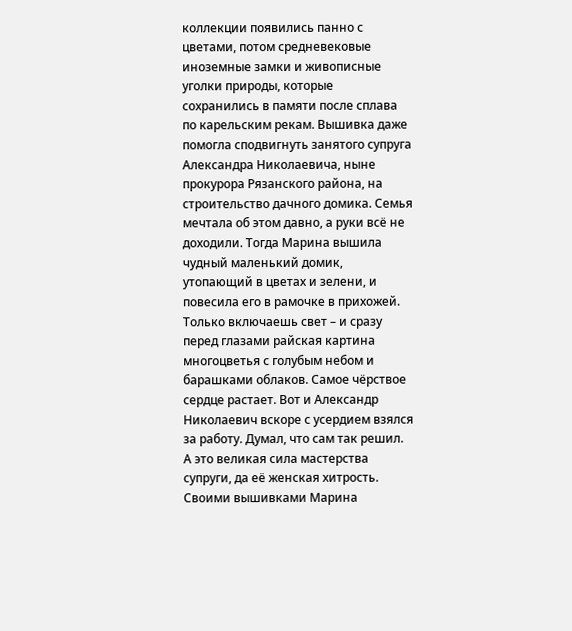коллекции появились панно с цветами, потом средневековые иноземные замки и живописные уголки природы, которые сохранились в памяти после сплава по карельским рекам. Вышивка даже помогла сподвигнуть занятого супруга Александра Николаевича, ныне прокурора Рязанского района, на строительство дачного домика. Семья мечтала об этом давно, а руки всё не доходили. Тогда Марина вышила чудный маленький домик, утопающий в цветах и зелени, и повесила его в рамочке в прихожей. Только включаешь свет – и сразу перед глазами райская картина многоцветья с голубым небом и барашками облаков. Самое чёрствое сердце растает. Вот и Александр Николаевич вскоре с усердием взялся за работу. Думал, что сам так решил. А это великая сила мастерства супруги, да её женская хитрость.
Своими вышивками Марина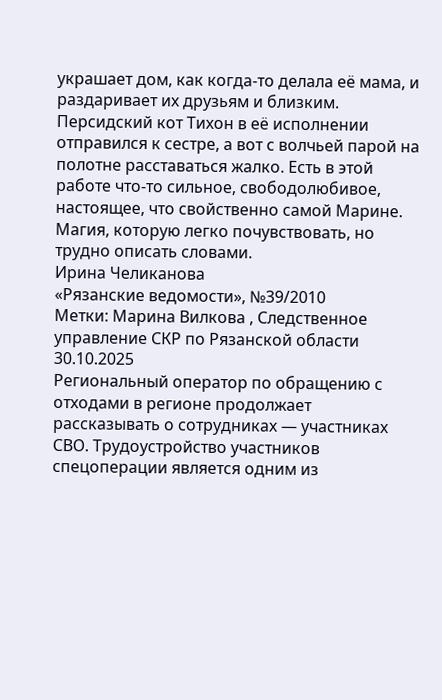украшает дом, как когда-то делала её мама, и раздаривает их друзьям и близким. Персидский кот Тихон в её исполнении отправился к сестре, а вот с волчьей парой на полотне расставаться жалко. Есть в этой работе что-то сильное, свободолюбивое, настоящее, что свойственно самой Марине. Магия, которую легко почувствовать, но трудно описать словами.
Ирина Челиканова
«Рязанские ведомости», №39/2010
Метки: Марина Вилкова , Следственное управление СКР по Рязанской области
30.10.2025
Региональный оператор по обращению с отходами в регионе продолжает рассказывать о сотрудниках — участниках СВО. Трудоустройство участников спецоперации является одним из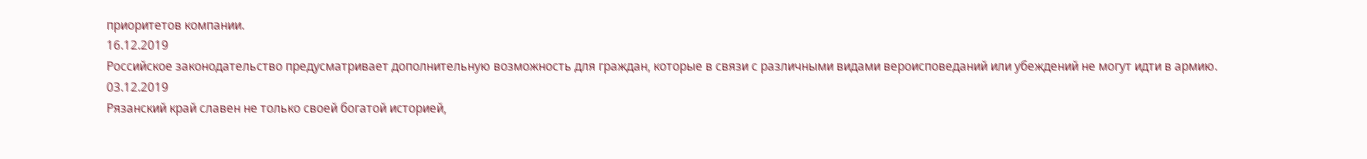приоритетов компании.
16.12.2019
Российское законодательство предусматривает дополнительную возможность для граждан, которые в связи с различными видами вероисповеданий или убеждений не могут идти в армию.
03.12.2019
Рязанский край славен не только своей богатой историей,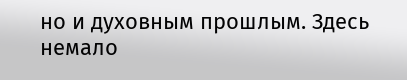но и духовным прошлым. Здесь немало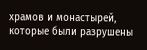храмов и монастырей, которые были разрушены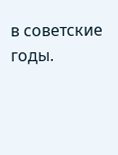в советские годы.